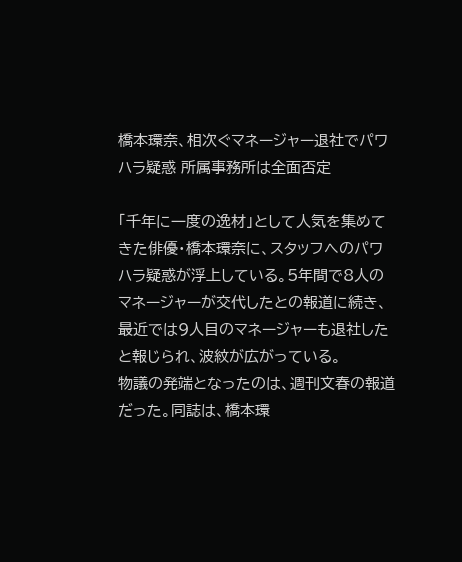橋本環奈、相次ぐマネージャー退社でパワハラ疑惑 所属事務所は全面否定

「千年に一度の逸材」として人気を集めてきた俳優・橋本環奈に、スタッフへのパワハラ疑惑が浮上している。5年間で8人のマネージャーが交代したとの報道に続き、最近では9人目のマネージャーも退社したと報じられ、波紋が広がっている。
物議の発端となったのは、週刊文春の報道だった。同誌は、橋本環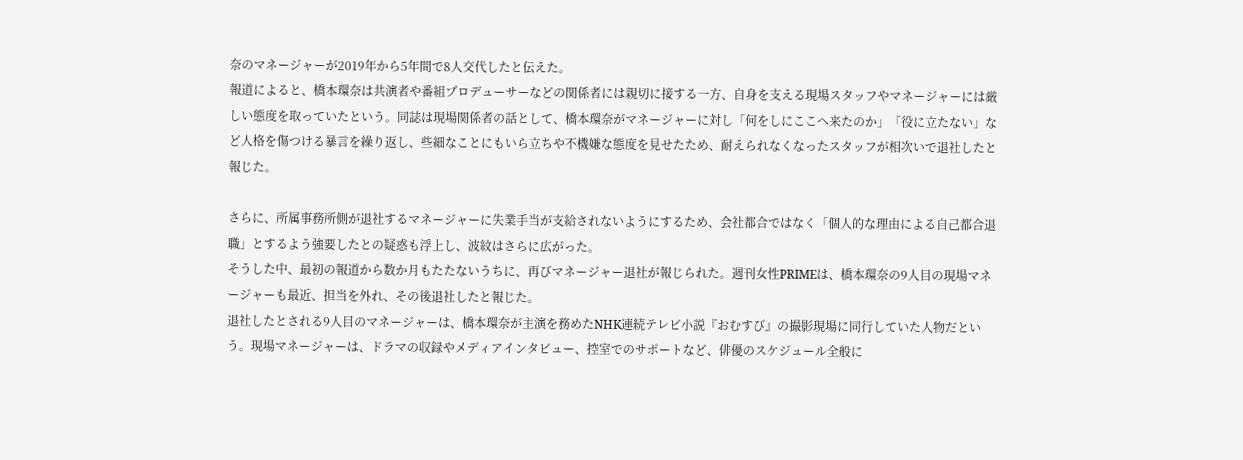奈のマネージャーが2019年から5年間で8人交代したと伝えた。
報道によると、橋本環奈は共演者や番組プロデューサーなどの関係者には親切に接する一方、自身を支える現場スタッフやマネージャーには厳しい態度を取っていたという。同誌は現場関係者の話として、橋本環奈がマネージャーに対し「何をしにここへ来たのか」「役に立たない」など人格を傷つける暴言を繰り返し、些細なことにもいら立ちや不機嫌な態度を見せたため、耐えられなくなったスタッフが相次いで退社したと報じた。

さらに、所属事務所側が退社するマネージャーに失業手当が支給されないようにするため、会社都合ではなく「個人的な理由による自己都合退職」とするよう強要したとの疑惑も浮上し、波紋はさらに広がった。
そうした中、最初の報道から数か月もたたないうちに、再びマネージャー退社が報じられた。週刊女性PRIMEは、橋本環奈の9人目の現場マネージャーも最近、担当を外れ、その後退社したと報じた。
退社したとされる9人目のマネージャーは、橋本環奈が主演を務めたNHK連続テレビ小説『おむすび』の撮影現場に同行していた人物だという。現場マネージャーは、ドラマの収録やメディアインタビュー、控室でのサポートなど、俳優のスケジュール全般に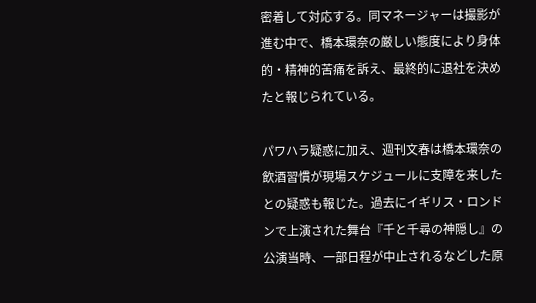密着して対応する。同マネージャーは撮影が進む中で、橋本環奈の厳しい態度により身体的・精神的苦痛を訴え、最終的に退社を決めたと報じられている。

パワハラ疑惑に加え、週刊文春は橋本環奈の飲酒習慣が現場スケジュールに支障を来したとの疑惑も報じた。過去にイギリス・ロンドンで上演された舞台『千と千尋の神隠し』の公演当時、一部日程が中止されるなどした原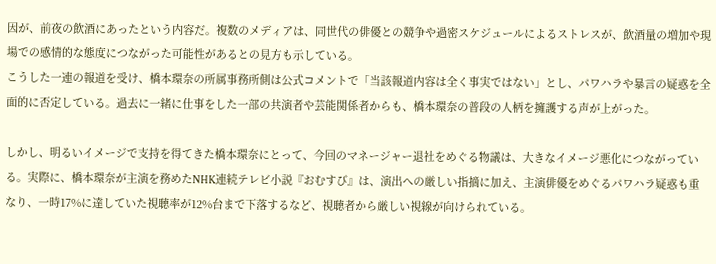因が、前夜の飲酒にあったという内容だ。複数のメディアは、同世代の俳優との競争や過密スケジュールによるストレスが、飲酒量の増加や現場での感情的な態度につながった可能性があるとの見方も示している。
こうした一連の報道を受け、橋本環奈の所属事務所側は公式コメントで「当該報道内容は全く事実ではない」とし、パワハラや暴言の疑惑を全面的に否定している。過去に一緒に仕事をした一部の共演者や芸能関係者からも、橋本環奈の普段の人柄を擁護する声が上がった。

しかし、明るいイメージで支持を得てきた橋本環奈にとって、今回のマネージャー退社をめぐる物議は、大きなイメージ悪化につながっている。実際に、橋本環奈が主演を務めたNHK連続テレビ小説『おむすび』は、演出への厳しい指摘に加え、主演俳優をめぐるパワハラ疑惑も重なり、一時17%に達していた視聴率が12%台まで下落するなど、視聴者から厳しい視線が向けられている。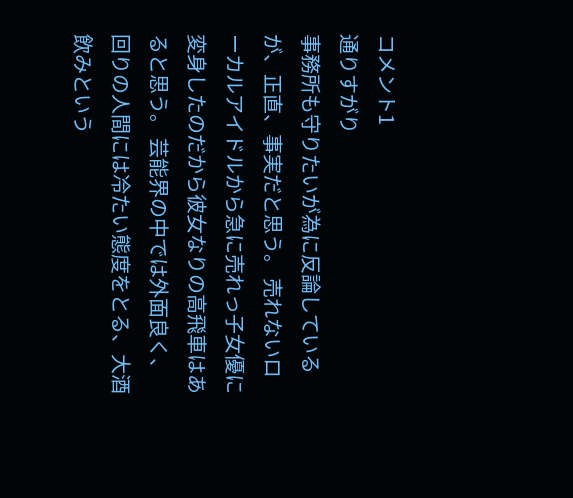コメント1
通りすがり
事務所も守りたいが為に反論しているが、正直、事実だと思う。 売れないローカルアイドルから急に売れっ子女優に変身したのだから彼女なりの高飛車はあると思う。 芸能界の中では外面良く、回りの人間には冷たい態度をとる、大酒飲みという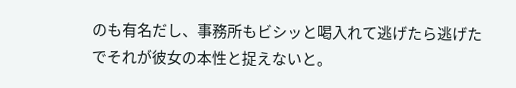のも有名だし、事務所もビシッと喝入れて逃げたら逃げたでそれが彼女の本性と捉えないと。